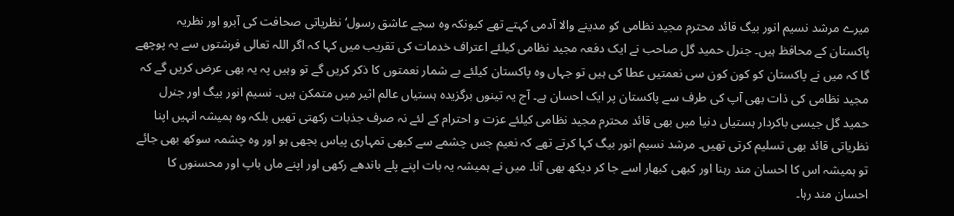میرے مرشد نسیم انور بیگ قائد محترم مجید نظامی کو مدینے والا آدمی کہتے تھے کیونکہ وہ سچے عاشق رسول‘ نظریاتی صحافت کی آبرو اور نظریہ پاکستان کے محافظ ہیں۔ جنرل حمید گل صاحب نے ایک دفعہ مجید نظامی کیلئے اعتراف خدمات کی تقریب میں کہا کہ اگر اللہ تعالی فرشتوں سے یہ پوچھے گا کہ میں نے پاکستان کو کون کون سی نعمتیں عطا کی ہیں تو جہاں وہ پاکستان کیلئے بے شمار نعمتوں کا ذکر کریں گے تو وہیں پہ یہ بھی عرض کریں گے کہ مجید نظامی کی ذات بھی آپ کی طرف سے پاکستان پر ایک احسان ہے۔ آج یہ تینوں برگزیدہ ہستیاں عالم اثیر میں متمکن ہیں۔ نسیم انور بیگ اور جنرل حمید گل جیسی باکردار ہستیاں دنیا میں بھی قائد محترم مجید نظامی کیلئے عزت و احترام کے لئے نہ صرف جذبات رکھتی تھیں بلکہ وہ ہمیشہ انہیں اپنا نظریاتی قائد بھی تسلیم کرتی تھیں۔ مرشد نسیم انور بیگ کہا کرتے تھے کہ نعیم جس چشمے سے کبھی تمہاری پیاس بجھی ہو اور وہ چشمہ سوکھ بھی جائے تو ہمیشہ اس کا احسان مند رہنا اور کبھی کبھار اسے جا کر دیکھ بھی آنا۔ میں نے ہمیشہ یہ بات اپنے پلے باندھے رکھی اور اپنے ماں باپ اور محسنوں کا احسان مند رہا۔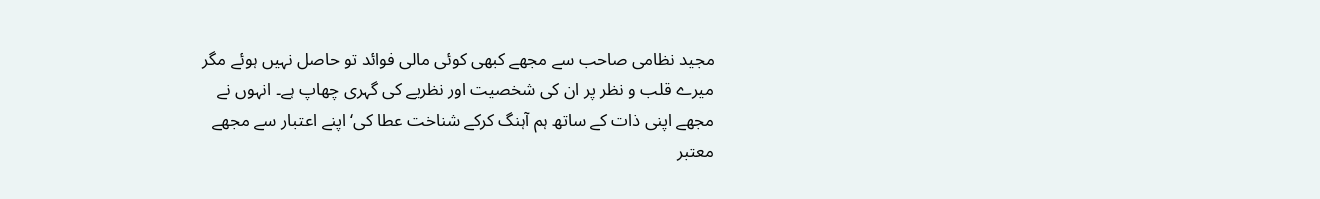مجید نظامی صاحب سے مجھے کبھی کوئی مالی فوائد تو حاصل نہیں ہوئے مگر میرے قلب و نظر پر ان کی شخصیت اور نظریے کی گہری چھاپ ہے۔ انہوں نے مجھے اپنی ذات کے ساتھ ہم آہنگ کرکے شناخت عطا کی‘ اپنے اعتبار سے مجھے معتبر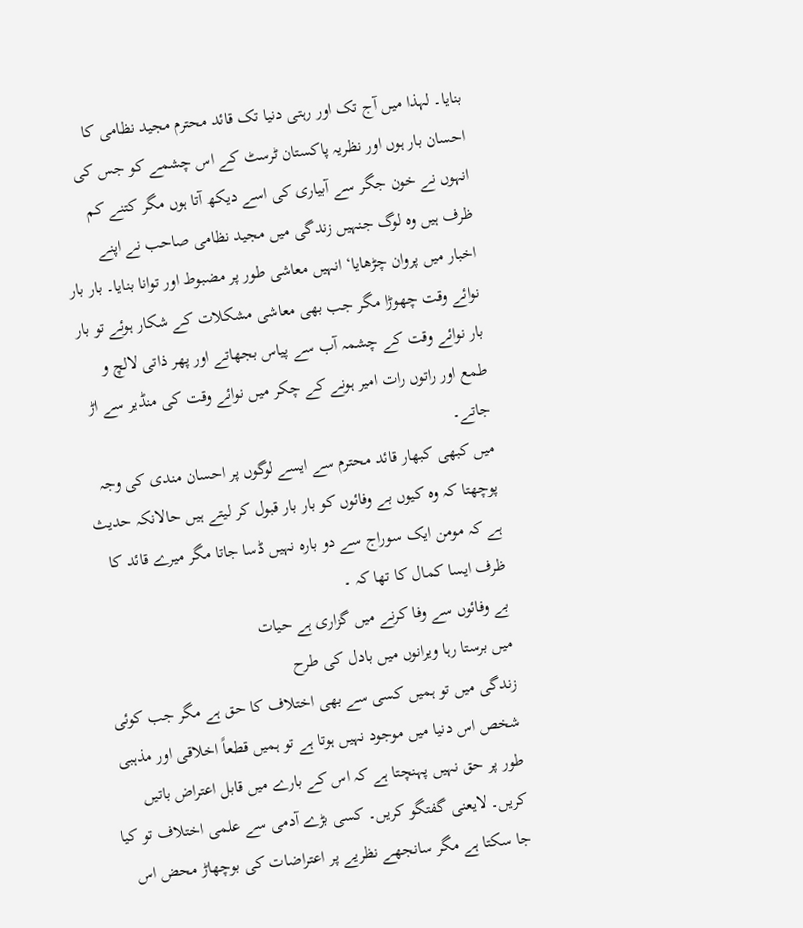بنایا۔ لہذا میں آج تک اور رہتی دنیا تک قائد محترم مجید نظامی کا احسان بار ہوں اور نظریہ پاکستان ٹرسٹ کے اس چشمے کو جس کی انہوں نے خون جگر سے آبیاری کی اسے دیکھ آتا ہوں مگر کتنے کم ظرف ہیں وہ لوگ جنہیں زندگی میں مجید نظامی صاحب نے اپنے اخبار میں پروان چڑھایا‘ انہیں معاشی طور پر مضبوط اور توانا بنایا۔ بار بار نوائے وقت چھوڑا مگر جب بھی معاشی مشکلات کے شکار ہوئے تو بار بار نوائے وقت کے چشمہ آب سے پیاس بجھاتے اور پھر ذاتی لالچ و طمع اور راتوں رات امیر ہونے کے چکر میں نوائے وقت کی منڈیر سے اڑ جاتے۔
میں کبھی کبھار قائد محترم سے ایسے لوگوں پر احسان مندی کی وجہ پوچھتا کہ وہ کیوں بے وفائوں کو بار بار قبول کر لیتے ہیں حالانکہ حدیث ہے کہ مومن ایک سوراج سے دو بارہ نہیں ڈسا جاتا مگر میرے قائد کا ظرف ایسا کمال کا تھا کہ ۔
بے وفائوں سے وفا کرنے میں گزاری ہے حیات
میں برستا رہا ویرانوں میں بادل کی طرح
زندگی میں تو ہمیں کسی سے بھی اختلاف کا حق ہے مگر جب کوئی شخص اس دنیا میں موجود نہیں ہوتا ہے تو ہمیں قطعاً اخلاقی اور مذہبی طور پر حق نہیں پہنچتا ہے کہ اس کے بارے میں قابل اعتراض باتیں کریں۔ لایعنی گفتگو کریں۔ کسی بڑے آدمی سے علمی اختلاف تو کیا جا سکتا ہے مگر سانجھے نظریے پر اعتراضات کی بوچھاڑ محض اس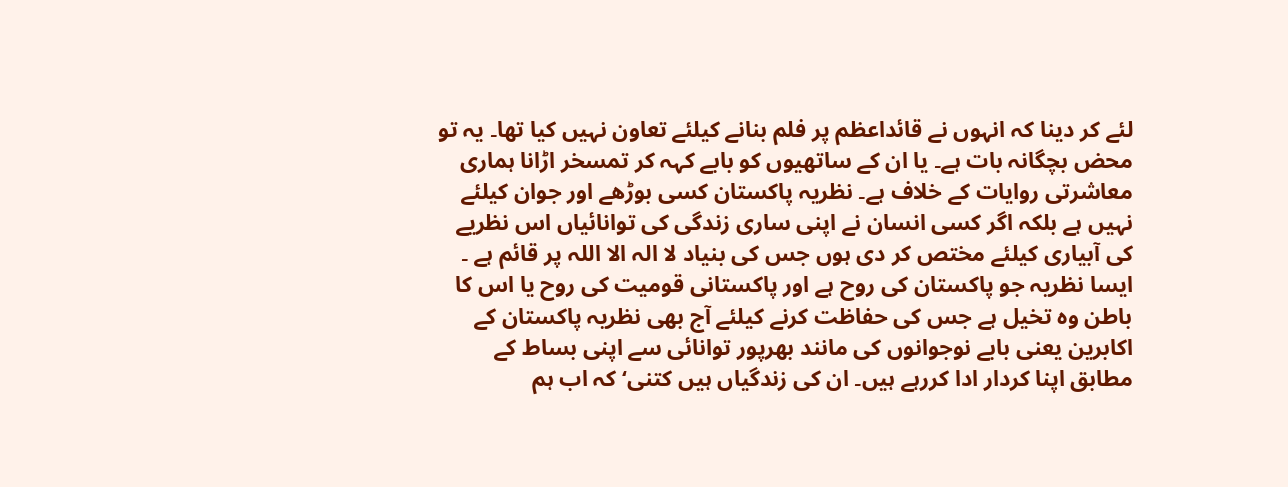لئے کر دینا کہ انہوں نے قائداعظم پر فلم بنانے کیلئے تعاون نہیں کیا تھا۔ یہ تو محض بچگانہ بات ہے۔ یا ان کے ساتھیوں کو بابے کہہ کر تمسخر اڑانا ہماری معاشرتی روایات کے خلاف ہے۔ نظریہ پاکستان کسی بوڑھے اور جوان کیلئے نہیں ہے بلکہ اگر کسی انسان نے اپنی ساری زندگی کی توانائیاں اس نظریے کی آبیاری کیلئے مختص کر دی ہوں جس کی بنیاد لا الہ الا اللہ پر قائم ہے ۔ ایسا نظریہ جو پاکستان کی روح ہے اور پاکستانی قومیت کی روح یا اس کا باطن وہ تخیل ہے جس کی حفاظت کرنے کیلئے آج بھی نظریہ پاکستان کے اکابرین یعنی بابے نوجوانوں کی مانند بھرپور توانائی سے اپنی بساط کے مطابق اپنا کردار ادا کررہے ہیں۔ ان کی زندگیاں ہیں کتنی‘ کہ اب ہم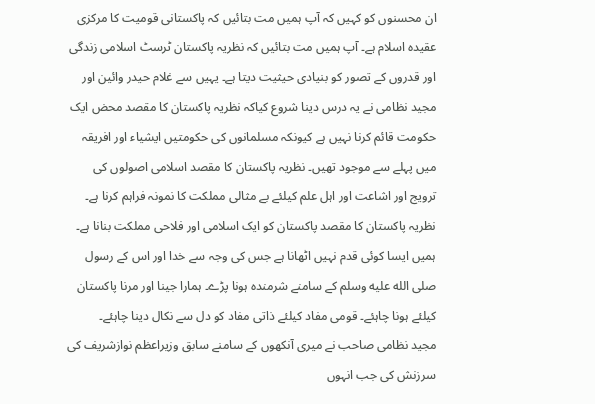ان محسنوں کو کہیں کہ آپ ہمیں مت بتائیں کہ پاکستانی قومیت کا مرکزی عقیدہ اسلام ہے۔ آپ ہمیں مت بتائیں کہ نظریہ پاکستان ٹرسٹ اسلامی زندگی اور قدروں کے تصور کو بنیادی حیثیت دیتا ہے۔ یہیں سے غلام حیدر وائین اور مجید نظامی نے یہ درس دینا شروع کیاکہ نظریہ پاکستان کا مقصد محض ایک حکومت قائم کرنا نہیں ہے کیونکہ مسلمانوں کی حکومتیں ایشیاء اور افریقہ میں پہلے سے موجود تھیں۔ نظریہ پاکستان کا مقصد اسلامی اصولوں کی ترویج اور اشاعت اور اہل علم کیلئے بے مثالی مملکت کا نمونہ فراہم کرنا ہے۔ نظریہ پاکستان کا مقصد پاکستان کو ایک اسلامی اور فلاحی مملکت بنانا ہے۔ ہمیں ایسا کوئی قدم نہیں اٹھانا ہے جس کی وجہ سے خدا اور اس کے رسول صلى الله عليه وسلم کے سامنے شرمندہ ہونا پڑے۔ ہمارا جینا اور مرنا پاکستان کیلئے ہونا چاہئے۔ قومی مفاد کیلئے ذاتی مفاد کو دل سے نکال دینا چاہئے۔
مجید نظامی صاحب نے میری آنکھوں کے سامنے سابق وزیراعظم نوازشریف کی سرزنش کی جب انہوں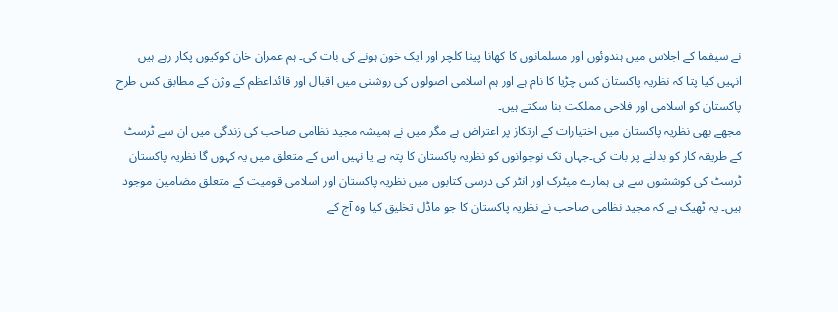نے سیفما کے اجلاس میں ہندوئوں اور مسلمانوں کا کھانا پینا کلچر اور ایک خون ہونے کی بات کی۔ ہم عمران خان کوکیوں پکار رہے ہیں انہیں کیا پتا کہ نظریہ پاکستان کس چڑیا کا نام ہے اور ہم اسلامی اصولوں کی روشنی میں اقبال اور قائداعظم کے وژن کے مطابق کس طرح پاکستان کو اسلامی اور فلاحی مملکت بنا سکتے ہیں۔
مجھے بھی نظریہ پاکستان میں اختیارات کے ارتکاز پر اعتراض ہے مگر میں نے ہمیشہ مجید نظامی صاحب کی زندگی میں ان سے ٹرسٹ کے طریقہ کار کو بدلنے پر بات کی۔جہاں تک نوجوانوں کو نظریہ پاکستان کا پتہ ہے یا نہیں اس کے متعلق میں یہ کہوں گا نظریہ پاکستان ٹرسٹ کی کوششوں سے ہی ہمارے میٹرک اور انٹر کی درسی کتابوں میں نظریہ پاکستان اور اسلامی قومیت کے متعلق مضامین موجود ہیں۔ یہ ٹھیک ہے کہ مجید نظامی صاحب نے نظریہ پاکستان کا جو ماڈل تخلیق کیا وہ آج کے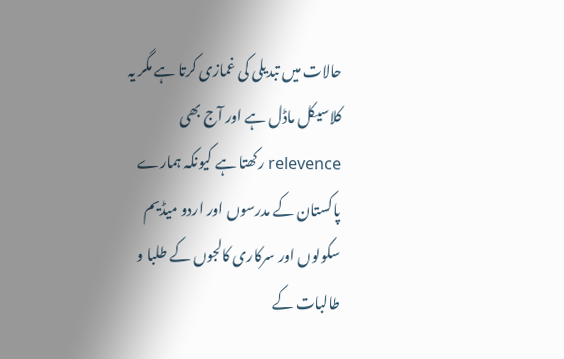حالات میں تبدیلی کی غمازی کرتا ہے مگر یہ کلاسیکل ماڈل ہے اور آج بھی relevence رکھتا ہے کیونکہ ہمارے پاکستان کے مدرسوں اور اردو میڈیم سکولوں اور سرکاری کالجوں کے طلبا و طالبات کے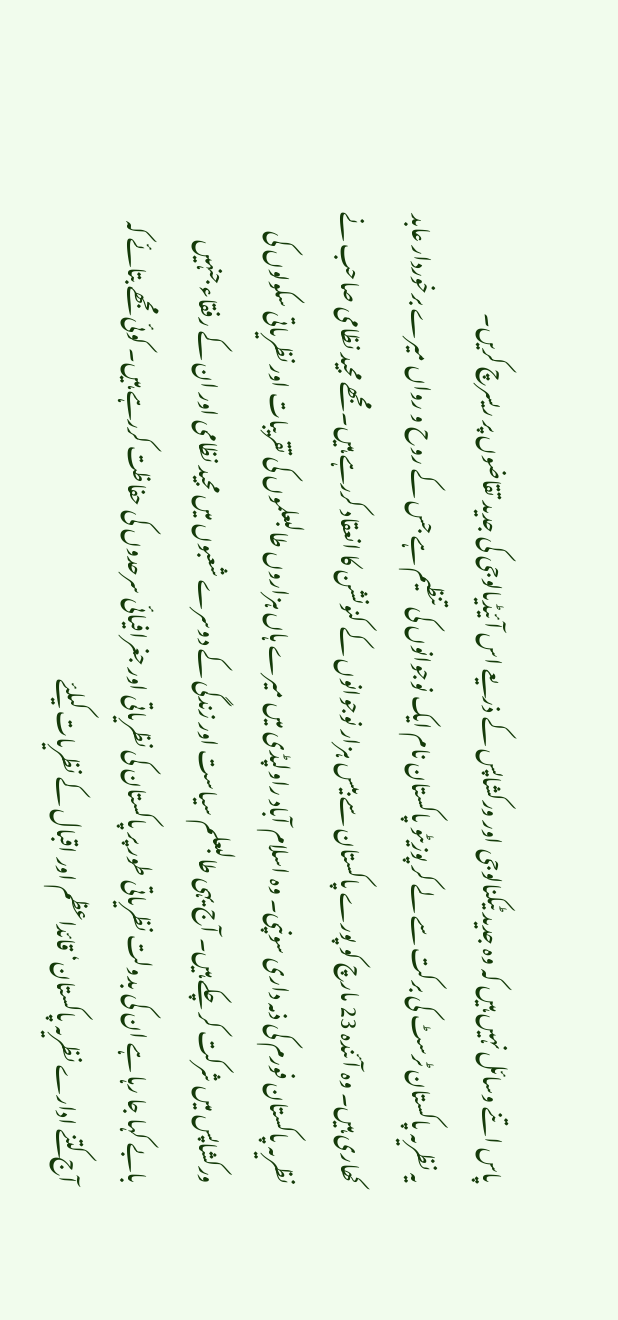پاس اتنے وسائل نہیں ہیں کہ وہ جدید ٹیکنالوجی اور ورکشاپس کے ذریعے اس آئیڈیالوجی کی جدید تقاضوں پر ریسرچ کریں۔
یہ نظریہ پاکستان ٹرسٹ کی برکت سے لے کر پوزیٹو پاکستان نام ایک نوجوانوں کی تنظیم ہے جس کے روح و رواں میرے برخوردار عابد کھاری ہیں۔ وہ آئندہ 23 مارچ کو پورے پاکستان سے بیس ہزار نوجوانوں کے کنونشن کا انعقاد کررہے ہیں۔ مجھے مجید نظامی صاحب نے نظریہ پاکستان فورم کی ذمہ داری سونپی۔ وہ اسلام آباد راولپڈی میں میرے ہاں ہزاروں طالبعلموں کی تقریبات اور نظریاتی سکولوں کی ورکشاپس میں شرکت کر چکے ہیں۔ آج یہی طالبعلم سیاست اور زندگی کے دوسرے شعبوں میں مجید نظامی اور ان کے رفقاء جنہیں بابے کہا جا رہا ہے ان کی بدولت نظریاتی طور پر پاکستان کی نظریاتی اور جغرافیائی سرحدوں کی حفاظت کررہے ہیں۔ کوئی مجھے بتائے کہ آج کتنے ادارے نظریہ پاکستان‘ قائداعظم اور اقبال کے نظریات کیلئے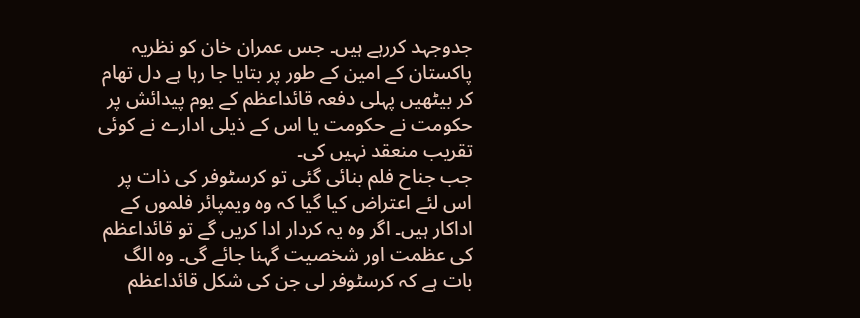جدوجہد کررہے ہیں۔ جس عمران خان کو نظریہ پاکستان کے امین کے طور پر بتایا جا رہا ہے دل تھام کر بیٹھیں پہلی دفعہ قائداعظم کے یوم پیدائش پر حکومت نے حکومت یا اس کے ذیلی ادارے نے کوئی تقریب منعقد نہیں کی۔
جب جناح فلم بنائی گئی تو کرسٹوفر کی ذات پر اس لئے اعتراض کیا گیا کہ وہ ویمپائر فلموں کے اداکار ہیں۔ اگر وہ یہ کردار ادا کریں گے تو قائداعظم کی عظمت اور شخصیت گہنا جائے گی۔ وہ الگ بات ہے کہ کرسٹوفر لی جن کی شکل قائداعظم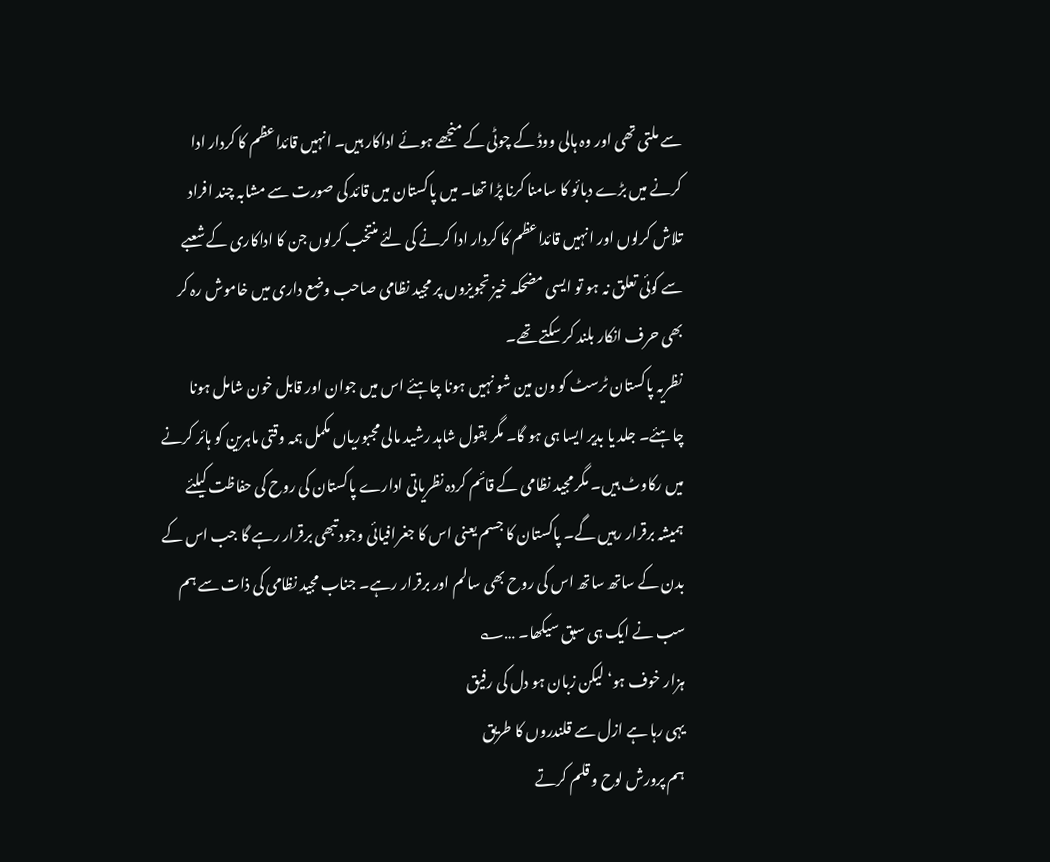سے ملتی تھی اور وہ ہالی ووڈ کے چوٹی کے منجھے ہوئے اداکار ہیں۔ انہیں قائداعظم کا کردار ادا کرنے میں بڑے دبائو کا سامنا کرنا پڑا تھا۔ میں پاکستان میں قائد کی صورت سے مشابہ چند افراد تلاش کرلوں اور انہیں قائداعظم کا کردار ادا کرنے کی لئے منتخب کرلوں جن کا اداکاری کے شعبے سے کوئی تعلق نہ ہو تو ایسی مضحکہ خیز تجویزوں پر مجید نظامی صاحب وضع داری میں خاموش رہ کر بھی حرف انکار بلند کر سکتے تھے۔
نظریہ پاکستان ٹرسٹ کو ون مین شو نہیں ہونا چاہئے اس میں جوان اور قابل خون شامل ہونا چاہئے۔ جلد یا بدیر ایسا ہی ہو گا۔ مگر بقول شاہد رشید مالی مجبوریاں مکمل ہمہ وقتی ماہرین کو ہائر کرنے میں رکاوٹ ہیں۔ مگر مجید نظامی کے قائم کردہ نظریاتی ادارے پاکستان کی روح کی حفاظت کیلئے ہمیشہ برقرار رہیں گے۔ پاکستان کا جسم یعنی اس کا جغرافیائی وجود تبھی برقرار رہے گا جب اس کے بدن کے ساتھ ساتھ اس کی روح بھی سالم اور برقرار رہے۔ جناب مجید نظامی کی ذات سے ہم سب نے ایک ہی سبق سیکھا۔ …؎
ہزار خوف ہو‘ لیکن زبان ہو دل کی رفیق
یہی رہا ہے ازل سے قلندروں کا طریق
ہم پرورش لوح و قلم کرتے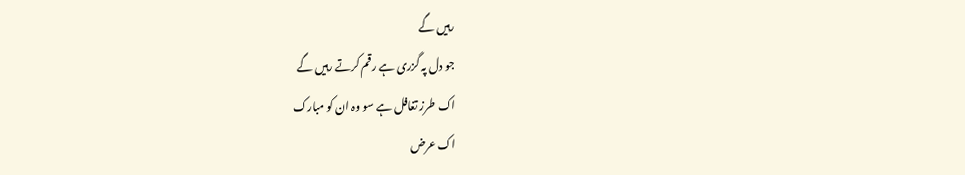رہیں گے
جو دل پہ گزری ہے رقم کرتے رہیں گے
اک طرز تغافل ہے سو وہ ان کو مبارک
اک عرض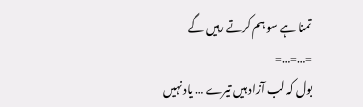تمنا ہے سو ہم کرتے رہیں گے
=…=…=
بول کہ لب آزاد ہیں تیرے … یاد نہیں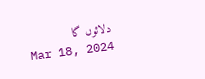دلائوں گا
Mar 18, 2024